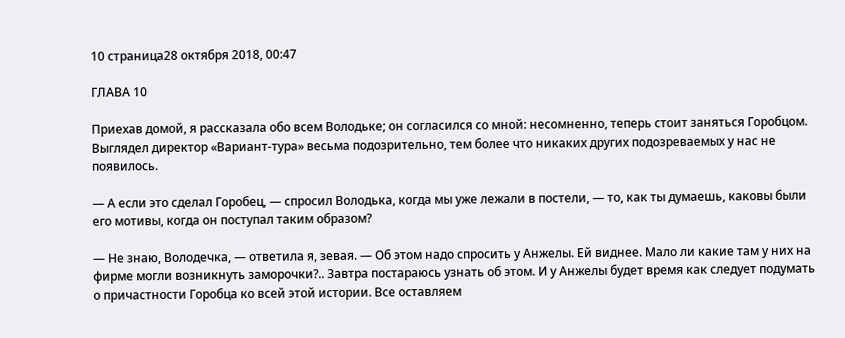10 страница28 октября 2018, 00:47

ГЛАВА 10

Приехав домой, я рассказала обо всем Володьке; он согласился со мной: несомненно, теперь стоит заняться Горобцом. Выглядел директор «Вариант-тура» весьма подозрительно, тем более что никаких других подозреваемых у нас не появилось.

— А если это сделал Горобец, — спросил Володька, когда мы уже лежали в постели, — то, как ты думаешь, каковы были его мотивы, когда он поступал таким образом?

— Не знаю, Володечка, — ответила я, зевая. — Об этом надо спросить у Анжелы. Ей виднее. Мало ли какие там у них на фирме могли возникнуть заморочки?.. Завтра постараюсь узнать об этом. И у Анжелы будет время как следует подумать о причастности Горобца ко всей этой истории. Все оставляем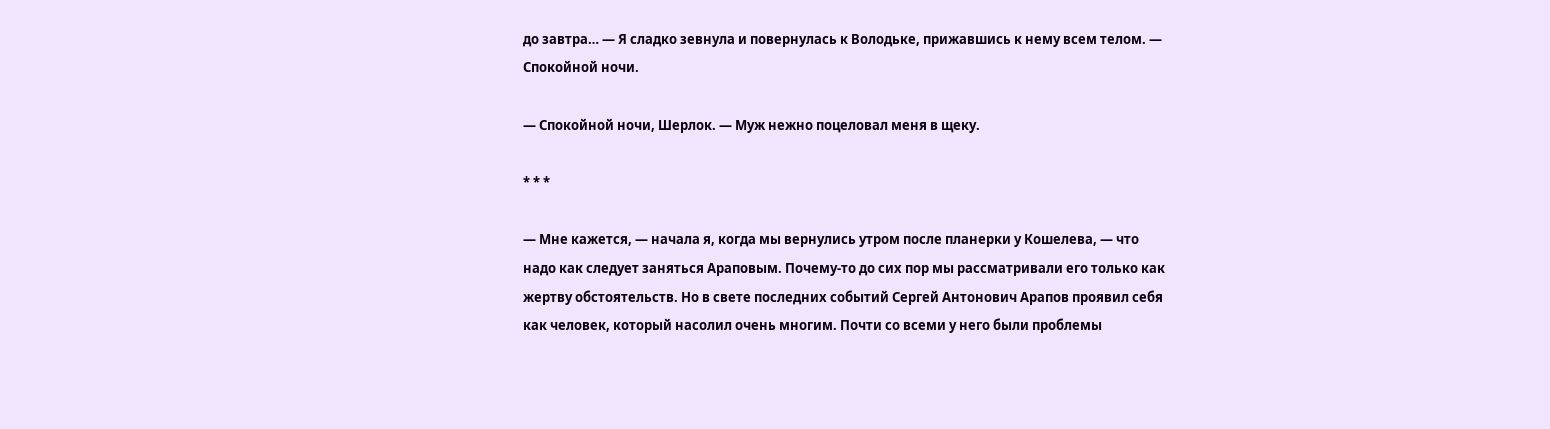до завтра… — Я сладко зевнула и повернулась к Володьке, прижавшись к нему всем телом. — Спокойной ночи.

— Спокойной ночи, Шерлок. — Муж нежно поцеловал меня в щеку.

* * *

— Мне кажется, — начала я, когда мы вернулись утром после планерки у Кошелева, — что надо как следует заняться Араповым. Почему-то до сих пор мы рассматривали его только как жертву обстоятельств. Но в свете последних событий Сергей Антонович Арапов проявил себя как человек, который насолил очень многим. Почти со всеми у него были проблемы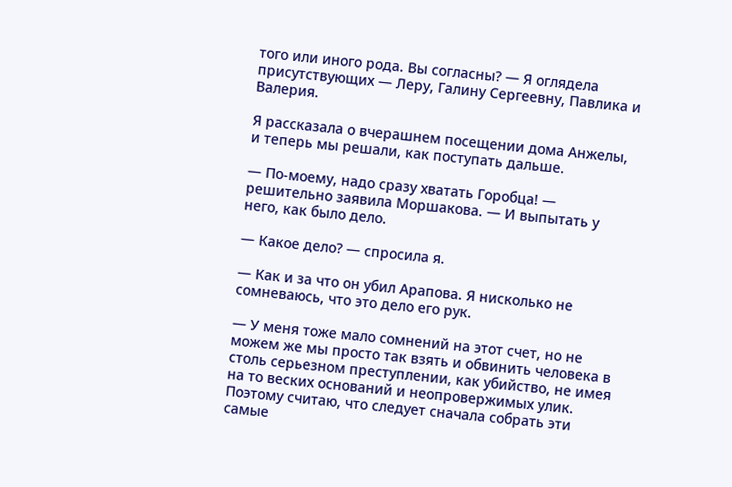того или иного рода. Вы согласны? — Я оглядела присутствующих — Леру, Галину Сергеевну, Павлика и Валерия.

Я рассказала о вчерашнем посещении дома Анжелы, и теперь мы решали, как поступать дальше.

— По-моему, надо сразу хватать Горобца! — решительно заявила Моршакова. — И выпытать у него, как было дело.

— Какое дело? — спросила я.

— Как и за что он убил Арапова. Я нисколько не сомневаюсь, что это дело его рук.

— У меня тоже мало сомнений на этот счет, но не можем же мы просто так взять и обвинить человека в столь серьезном преступлении, как убийство, не имея на то веских оснований и неопровержимых улик. Поэтому считаю, что следует сначала собрать эти самые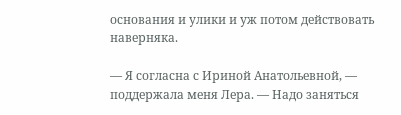основания и улики и уж потом действовать наверняка.

— Я согласна с Ириной Анатольевной, — поддержала меня Лера. — Надо заняться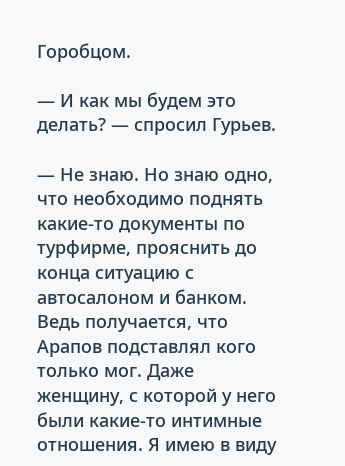Горобцом.

— И как мы будем это делать? — спросил Гурьев.

— Не знаю. Но знаю одно, что необходимо поднять какие-то документы по турфирме, прояснить до конца ситуацию с автосалоном и банком. Ведь получается, что Арапов подставлял кого только мог. Даже женщину, с которой у него были какие-то интимные отношения. Я имею в виду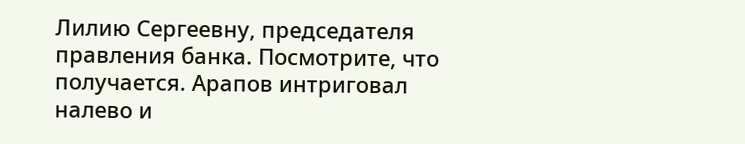Лилию Сергеевну, председателя правления банка. Посмотрите, что получается. Арапов интриговал налево и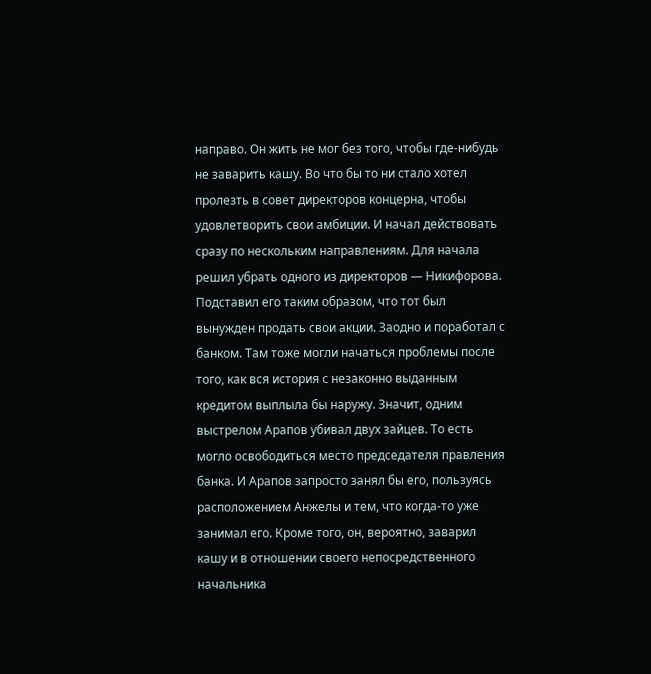направо. Он жить не мог без того, чтобы где-нибудь не заварить кашу. Во что бы то ни стало хотел пролезть в совет директоров концерна, чтобы удовлетворить свои амбиции. И начал действовать сразу по нескольким направлениям. Для начала решил убрать одного из директоров — Никифорова. Подставил его таким образом, что тот был вынужден продать свои акции. Заодно и поработал с банком. Там тоже могли начаться проблемы после того, как вся история с незаконно выданным кредитом выплыла бы наружу. Значит, одним выстрелом Арапов убивал двух зайцев. То есть могло освободиться место председателя правления банка. И Арапов запросто занял бы его, пользуясь расположением Анжелы и тем, что когда-то уже занимал его. Кроме того, он, вероятно, заварил кашу и в отношении своего непосредственного начальника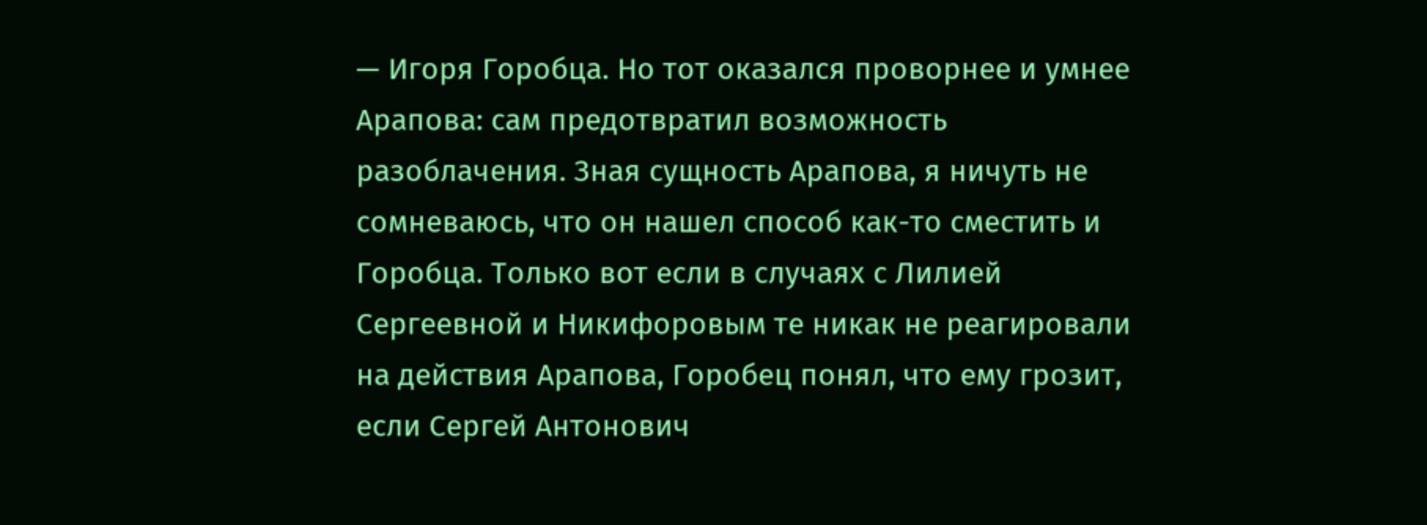— Игоря Горобца. Но тот оказался проворнее и умнее Арапова: сам предотвратил возможность разоблачения. Зная сущность Арапова, я ничуть не сомневаюсь, что он нашел способ как-то сместить и Горобца. Только вот если в случаях с Лилией Сергеевной и Никифоровым те никак не реагировали на действия Арапова, Горобец понял, что ему грозит, если Сергей Антонович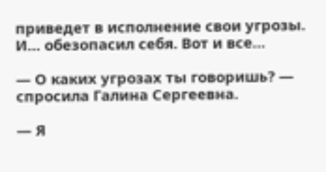приведет в исполнение свои угрозы. И… обезопасил себя. Вот и все…

— О каких угрозах ты говоришь? — спросила Галина Сергеевна.

— Я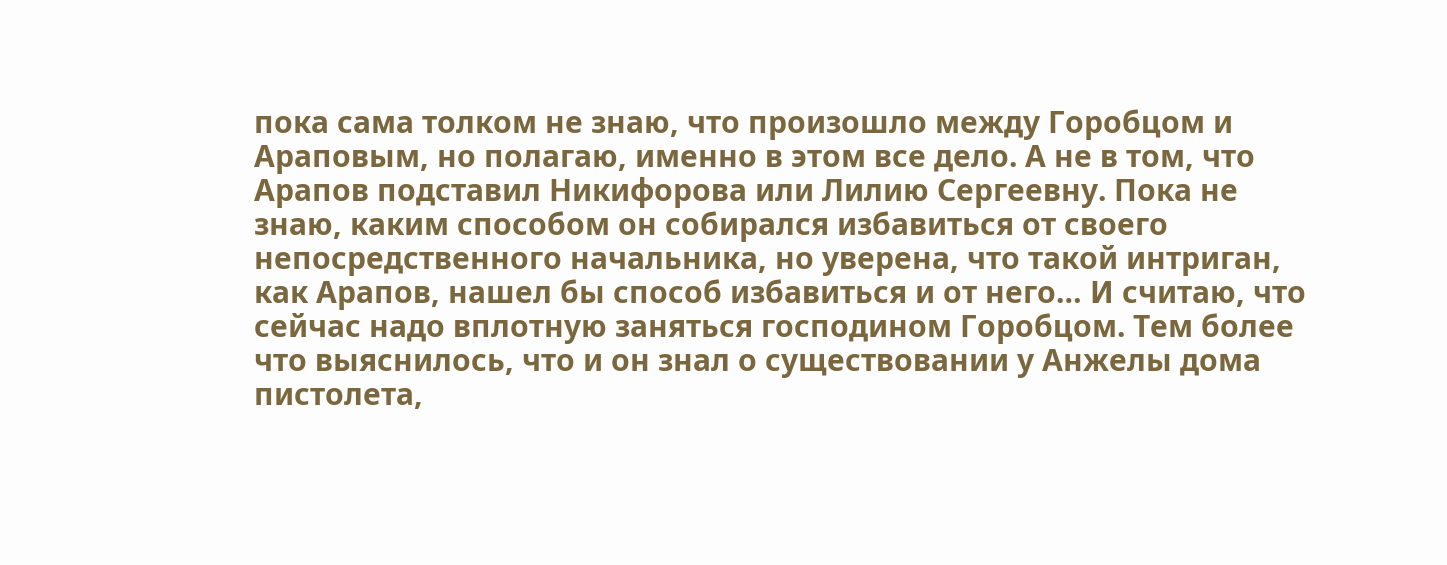пока сама толком не знаю, что произошло между Горобцом и Араповым, но полагаю, именно в этом все дело. А не в том, что Арапов подставил Никифорова или Лилию Сергеевну. Пока не знаю, каким способом он собирался избавиться от своего непосредственного начальника, но уверена, что такой интриган, как Арапов, нашел бы способ избавиться и от него… И считаю, что сейчас надо вплотную заняться господином Горобцом. Тем более что выяснилось, что и он знал о существовании у Анжелы дома пистолета,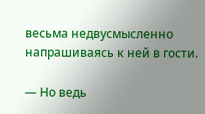весьма недвусмысленно напрашиваясь к ней в гости.

— Но ведь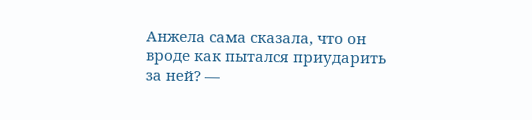Анжела сама сказала, что он вроде как пытался приударить за ней? —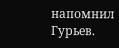напомнил Гурьев.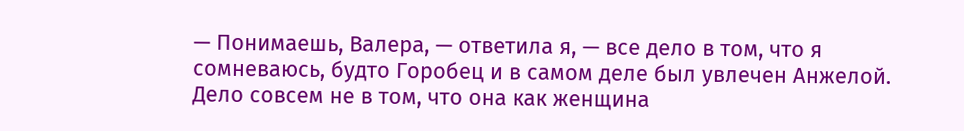— Понимаешь, Валера, — ответила я, — все дело в том, что я сомневаюсь, будто Горобец и в самом деле был увлечен Анжелой. Дело совсем не в том, что она как женщина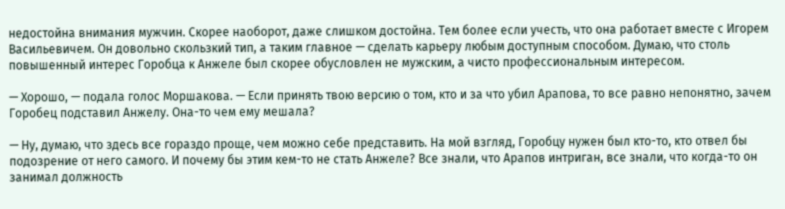недостойна внимания мужчин. Скорее наоборот, даже слишком достойна. Тем более если учесть, что она работает вместе с Игорем Васильевичем. Он довольно скользкий тип, а таким главное — сделать карьеру любым доступным способом. Думаю, что столь повышенный интерес Горобца к Анжеле был скорее обусловлен не мужским, а чисто профессиональным интересом.

— Хорошо, — подала голос Моршакова. — Если принять твою версию о том, кто и за что убил Арапова, то все равно непонятно, зачем Горобец подставил Анжелу. Она-то чем ему мешала?

— Ну, думаю, что здесь все гораздо проще, чем можно себе представить. На мой взгляд, Горобцу нужен был кто-то, кто отвел бы подозрение от него самого. И почему бы этим кем-то не стать Анжеле? Все знали, что Арапов интриган, все знали, что когда-то он занимал должность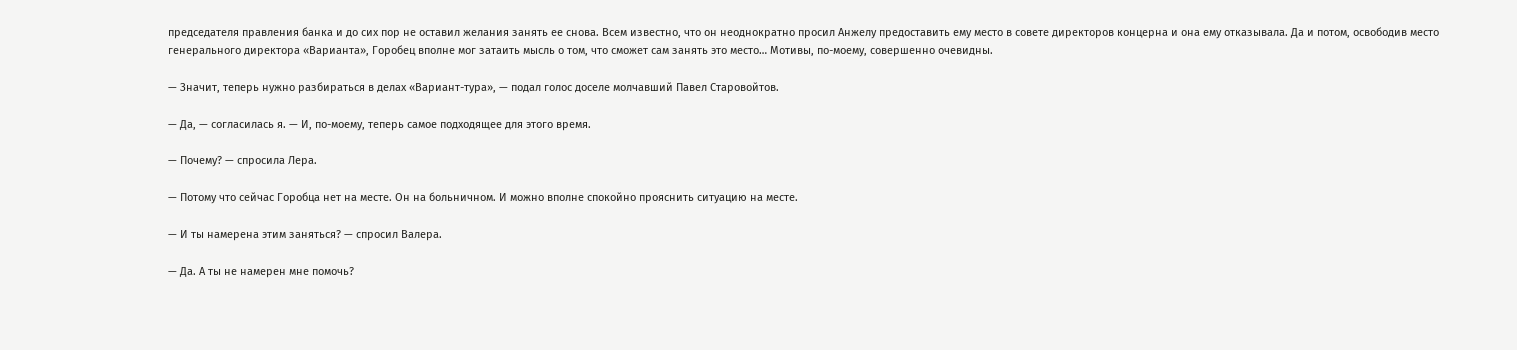председателя правления банка и до сих пор не оставил желания занять ее снова. Всем известно, что он неоднократно просил Анжелу предоставить ему место в совете директоров концерна и она ему отказывала. Да и потом, освободив место генерального директора «Варианта», Горобец вполне мог затаить мысль о том, что сможет сам занять это место… Мотивы, по-моему, совершенно очевидны.

— Значит, теперь нужно разбираться в делах «Вариант-тура», — подал голос доселе молчавший Павел Старовойтов.

— Да, — согласилась я. — И, по-моему, теперь самое подходящее для этого время.

— Почему? — спросила Лера.

— Потому что сейчас Горобца нет на месте. Он на больничном. И можно вполне спокойно прояснить ситуацию на месте.

— И ты намерена этим заняться? — спросил Валера.

— Да. А ты не намерен мне помочь?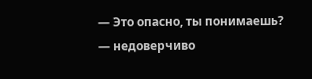— Это опасно, ты понимаешь? — недоверчиво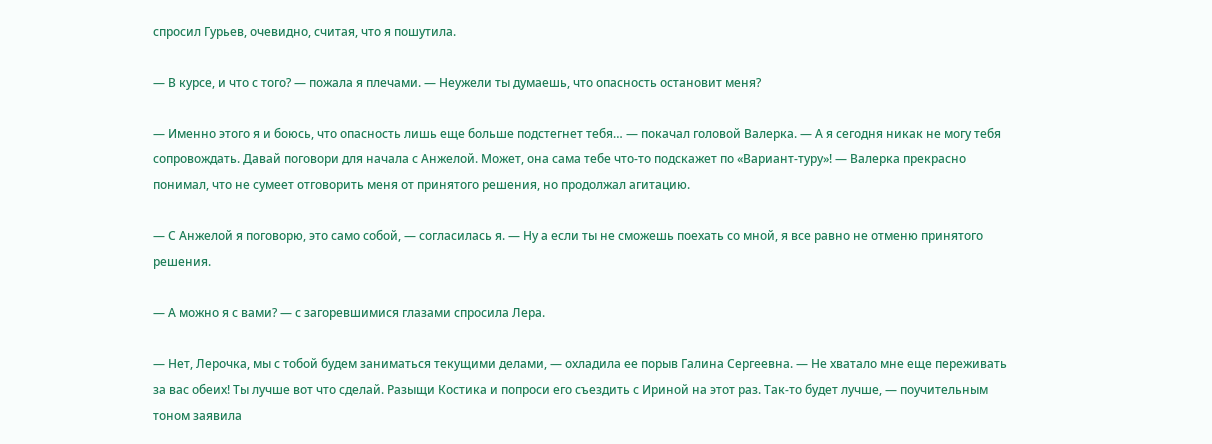спросил Гурьев, очевидно, считая, что я пошутила.

— В курсе, и что с того? — пожала я плечами. — Неужели ты думаешь, что опасность остановит меня?

— Именно этого я и боюсь, что опасность лишь еще больше подстегнет тебя… — покачал головой Валерка. — А я сегодня никак не могу тебя сопровождать. Давай поговори для начала с Анжелой. Может, она сама тебе что-то подскажет по «Вариант-туру»! — Валерка прекрасно понимал, что не сумеет отговорить меня от принятого решения, но продолжал агитацию.

— С Анжелой я поговорю, это само собой, — согласилась я. — Ну а если ты не сможешь поехать со мной, я все равно не отменю принятого решения.

— А можно я с вами? — с загоревшимися глазами спросила Лера.

— Нет, Лерочка, мы с тобой будем заниматься текущими делами, — охладила ее порыв Галина Сергеевна. — Не хватало мне еще переживать за вас обеих! Ты лучше вот что сделай. Разыщи Костика и попроси его съездить с Ириной на этот раз. Так-то будет лучше, — поучительным тоном заявила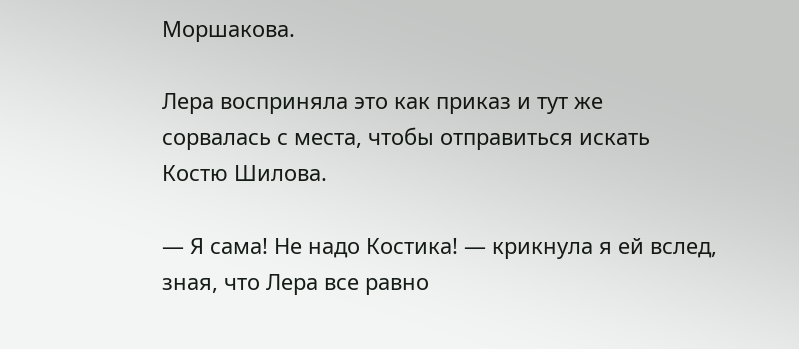Моршакова.

Лера восприняла это как приказ и тут же сорвалась с места, чтобы отправиться искать Костю Шилова.

— Я сама! Не надо Костика! — крикнула я ей вслед, зная, что Лера все равно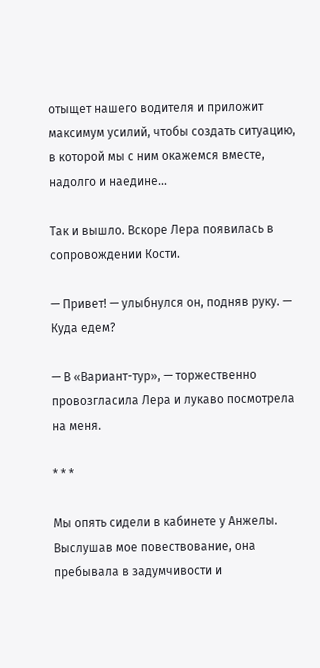отыщет нашего водителя и приложит максимум усилий, чтобы создать ситуацию, в которой мы с ним окажемся вместе, надолго и наедине…

Так и вышло. Вскоре Лера появилась в сопровождении Кости.

— Привет! — улыбнулся он, подняв руку. — Куда едем?

— В «Вариант-тур», — торжественно провозгласила Лера и лукаво посмотрела на меня.

* * *

Мы опять сидели в кабинете у Анжелы. Выслушав мое повествование, она пребывала в задумчивости и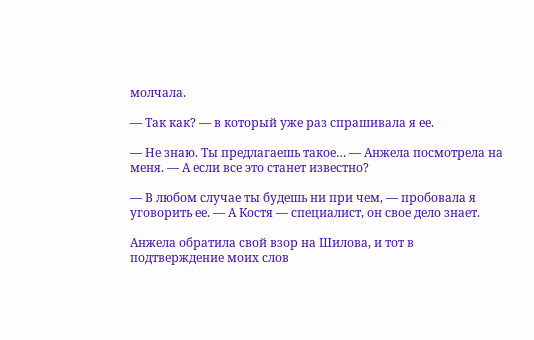молчала.

— Так как? — в который уже раз спрашивала я ее.

— Не знаю. Ты предлагаешь такое… — Анжела посмотрела на меня. — А если все это станет известно?

— В любом случае ты будешь ни при чем, — пробовала я уговорить ее. — А Костя — специалист, он свое дело знает.

Анжела обратила свой взор на Шилова, и тот в подтверждение моих слов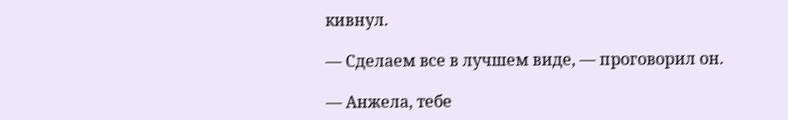кивнул.

— Сделаем все в лучшем виде, — проговорил он.

— Анжела, тебе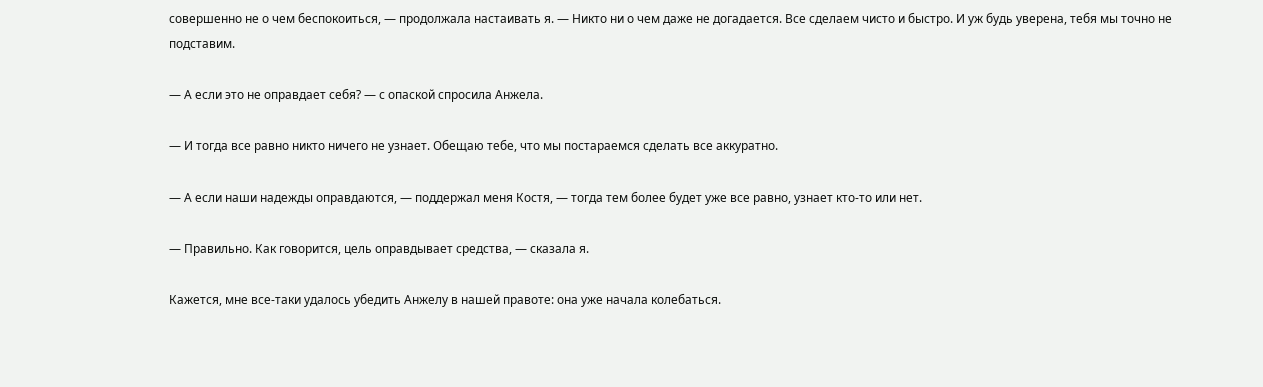совершенно не о чем беспокоиться, — продолжала настаивать я. — Никто ни о чем даже не догадается. Все сделаем чисто и быстро. И уж будь уверена, тебя мы точно не подставим.

— А если это не оправдает себя? — с опаской спросила Анжела.

— И тогда все равно никто ничего не узнает. Обещаю тебе, что мы постараемся сделать все аккуратно.

— А если наши надежды оправдаются, — поддержал меня Костя, — тогда тем более будет уже все равно, узнает кто-то или нет.

— Правильно. Как говорится, цель оправдывает средства, — сказала я.

Кажется, мне все-таки удалось убедить Анжелу в нашей правоте: она уже начала колебаться.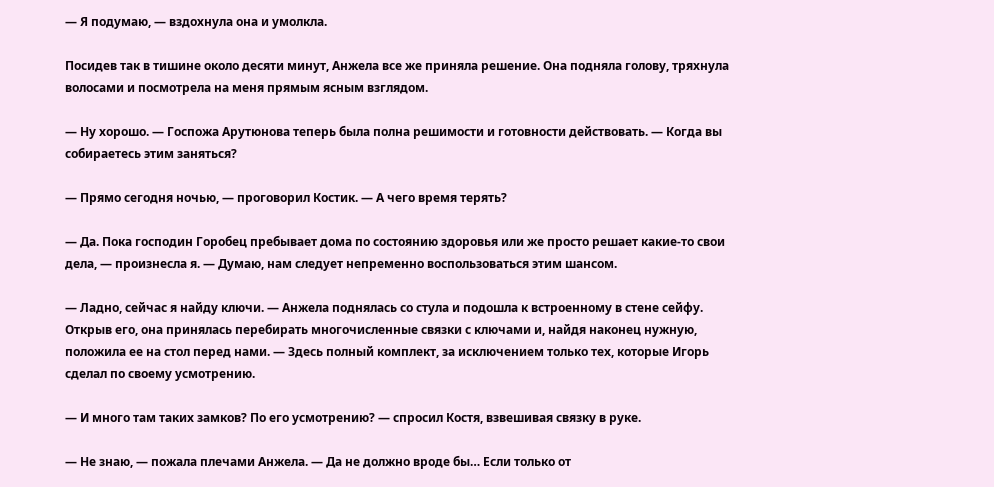— Я подумаю, — вздохнула она и умолкла.

Посидев так в тишине около десяти минут, Анжела все же приняла решение. Она подняла голову, тряхнула волосами и посмотрела на меня прямым ясным взглядом.

— Ну хорошо. — Госпожа Арутюнова теперь была полна решимости и готовности действовать. — Когда вы собираетесь этим заняться?

— Прямо сегодня ночью, — проговорил Костик. — А чего время терять?

— Да. Пока господин Горобец пребывает дома по состоянию здоровья или же просто решает какие-то свои дела, — произнесла я. — Думаю, нам следует непременно воспользоваться этим шансом.

— Ладно, сейчас я найду ключи. — Анжела поднялась со стула и подошла к встроенному в стене сейфу. Открыв его, она принялась перебирать многочисленные связки с ключами и, найдя наконец нужную, положила ее на стол перед нами. — Здесь полный комплект, за исключением только тех, которые Игорь сделал по своему усмотрению.

— И много там таких замков? По его усмотрению? — спросил Костя, взвешивая связку в руке.

— Не знаю, — пожала плечами Анжела. — Да не должно вроде бы… Если только от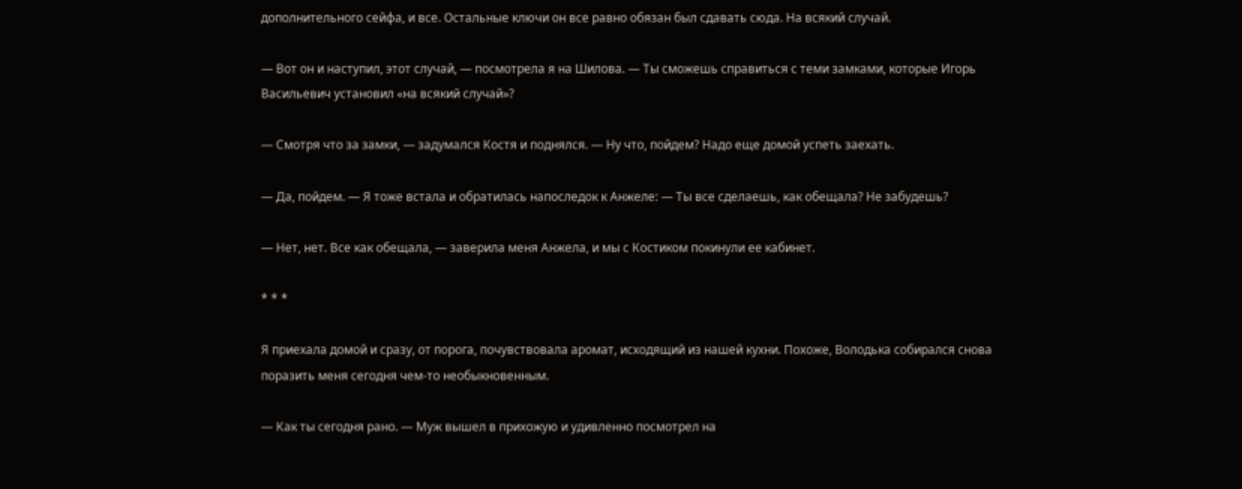дополнительного сейфа, и все. Остальные ключи он все равно обязан был сдавать сюда. На всякий случай.

— Вот он и наступил, этот случай, — посмотрела я на Шилова. — Ты сможешь справиться с теми замками, которые Игорь Васильевич установил «на всякий случай»?

— Смотря что за замки, — задумался Костя и поднялся. — Ну что, пойдем? Надо еще домой успеть заехать.

— Да, пойдем. — Я тоже встала и обратилась напоследок к Анжеле: — Ты все сделаешь, как обещала? Не забудешь?

— Нет, нет. Все как обещала, — заверила меня Анжела, и мы с Костиком покинули ее кабинет.

* * *

Я приехала домой и сразу, от порога, почувствовала аромат, исходящий из нашей кухни. Похоже, Володька собирался снова поразить меня сегодня чем-то необыкновенным.

— Как ты сегодня рано. — Муж вышел в прихожую и удивленно посмотрел на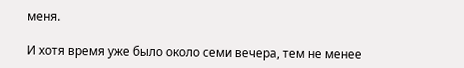меня.

И хотя время уже было около семи вечера, тем не менее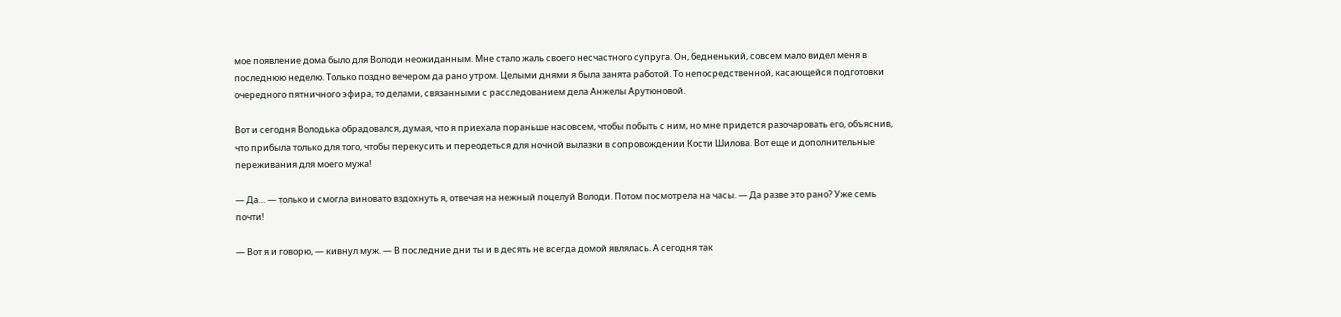мое появление дома было для Володи неожиданным. Мне стало жаль своего несчастного супруга. Он, бедненький, совсем мало видел меня в последнюю неделю. Только поздно вечером да рано утром. Целыми днями я была занята работой. То непосредственной, касающейся подготовки очередного пятничного эфира, то делами, связанными с расследованием дела Анжелы Арутюновой.

Вот и сегодня Володька обрадовался, думая, что я приехала пораньше насовсем, чтобы побыть с ним, но мне придется разочаровать его, объяснив, что прибыла только для того, чтобы перекусить и переодеться для ночной вылазки в сопровождении Кости Шилова. Вот еще и дополнительные переживания для моего мужа!

— Да… — только и смогла виновато вздохнуть я, отвечая на нежный поцелуй Володи. Потом посмотрела на часы. — Да разве это рано? Уже семь почти!

— Вот я и говорю, — кивнул муж. — В последние дни ты и в десять не всегда домой являлась. А сегодня так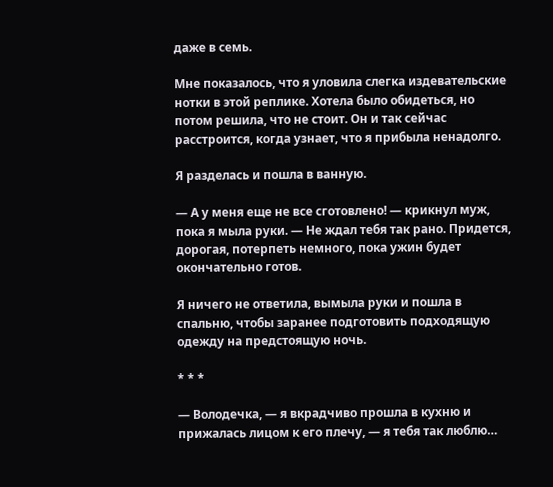даже в семь.

Мне показалось, что я уловила слегка издевательские нотки в этой реплике. Хотела было обидеться, но потом решила, что не стоит. Он и так сейчас расстроится, когда узнает, что я прибыла ненадолго.

Я разделась и пошла в ванную.

— А у меня еще не все сготовлено! — крикнул муж, пока я мыла руки. — Не ждал тебя так рано. Придется, дорогая, потерпеть немного, пока ужин будет окончательно готов.

Я ничего не ответила, вымыла руки и пошла в спальню, чтобы заранее подготовить подходящую одежду на предстоящую ночь.

* * *

— Володечка, — я вкрадчиво прошла в кухню и прижалась лицом к его плечу, — я тебя так люблю…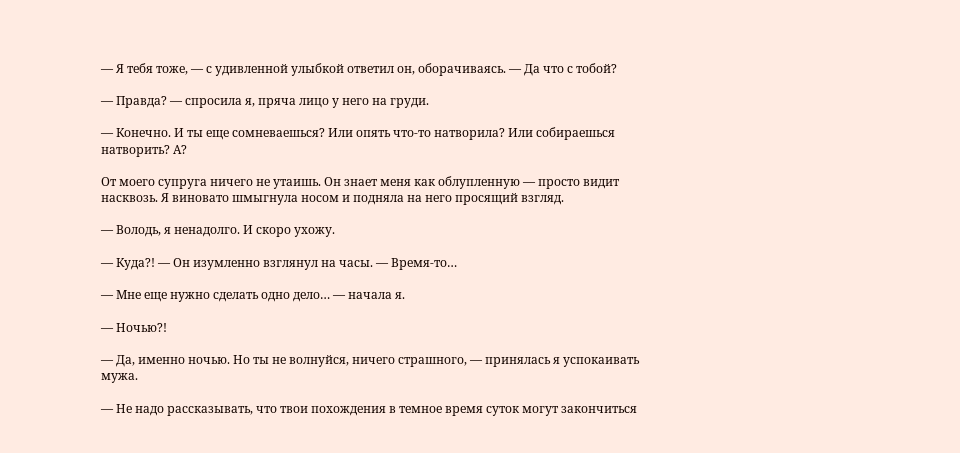— Я тебя тоже, — с удивленной улыбкой ответил он, оборачиваясь. — Да что с тобой?

— Правда? — спросила я, пряча лицо у него на груди.

— Конечно. И ты еще сомневаешься? Или опять что-то натворила? Или собираешься натворить? А?

От моего супруга ничего не утаишь. Он знает меня как облупленную — просто видит насквозь. Я виновато шмыгнула носом и подняла на него просящий взгляд.

— Володь, я ненадолго. И скоро ухожу.

— Куда?! — Он изумленно взглянул на часы. — Время-то…

— Мне еще нужно сделать одно дело… — начала я.

— Ночью?!

— Да, именно ночью. Но ты не волнуйся, ничего страшного, — принялась я успокаивать мужа.

— Не надо рассказывать, что твои похождения в темное время суток могут закончиться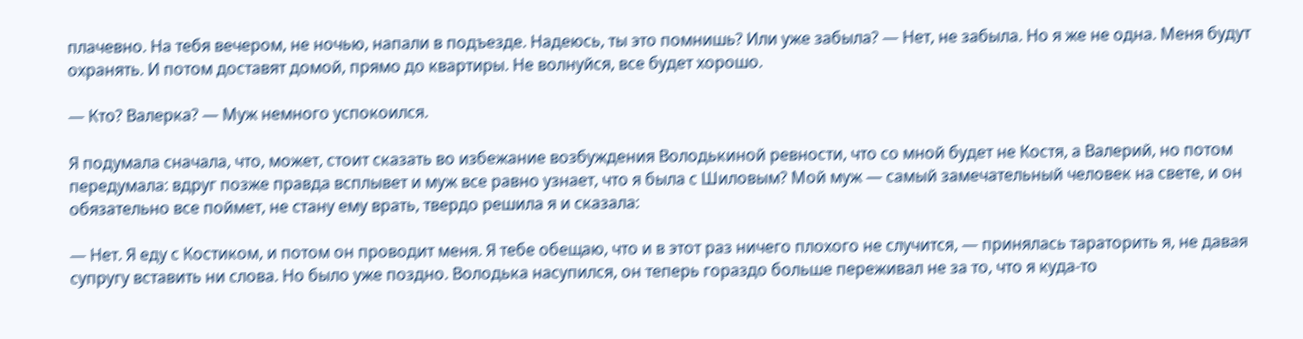плачевно. На тебя вечером, не ночью, напали в подъезде. Надеюсь, ты это помнишь? Или уже забыла? — Нет, не забыла. Но я же не одна. Меня будут охранять. И потом доставят домой, прямо до квартиры. Не волнуйся, все будет хорошо.

— Кто? Валерка? — Муж немного успокоился.

Я подумала сначала, что, может, стоит сказать во избежание возбуждения Володькиной ревности, что со мной будет не Костя, а Валерий, но потом передумала: вдруг позже правда всплывет и муж все равно узнает, что я была с Шиловым? Мой муж — самый замечательный человек на свете, и он обязательно все поймет, не стану ему врать, твердо решила я и сказала:

— Нет. Я еду с Костиком, и потом он проводит меня. Я тебе обещаю, что и в этот раз ничего плохого не случится, — принялась тараторить я, не давая супругу вставить ни слова. Но было уже поздно. Володька насупился, он теперь гораздо больше переживал не за то, что я куда-то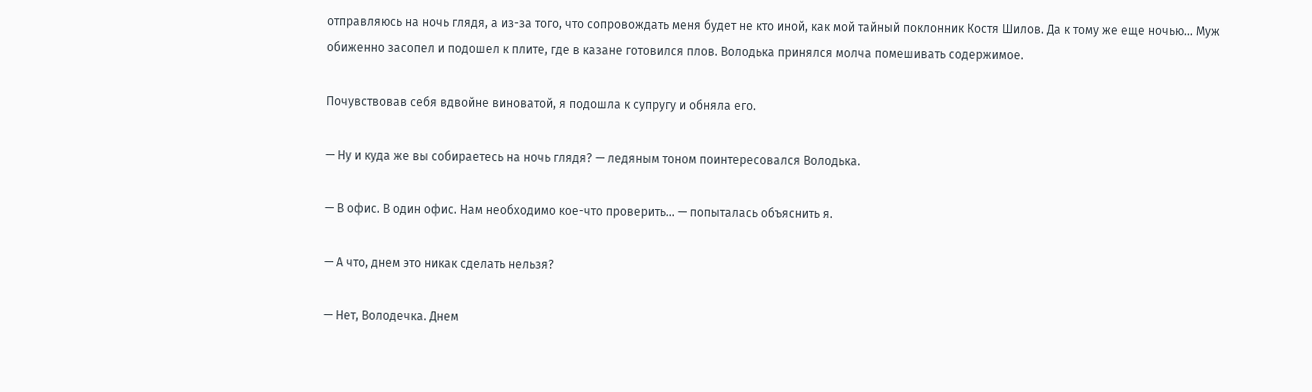отправляюсь на ночь глядя, а из-за того, что сопровождать меня будет не кто иной, как мой тайный поклонник Костя Шилов. Да к тому же еще ночью… Муж обиженно засопел и подошел к плите, где в казане готовился плов. Володька принялся молча помешивать содержимое.

Почувствовав себя вдвойне виноватой, я подошла к супругу и обняла его.

— Ну и куда же вы собираетесь на ночь глядя? — ледяным тоном поинтересовался Володька.

— В офис. В один офис. Нам необходимо кое-что проверить… — попыталась объяснить я.

— А что, днем это никак сделать нельзя?

— Нет, Володечка. Днем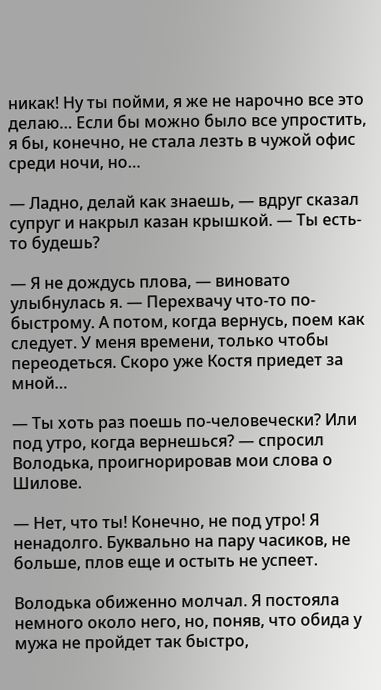никак! Ну ты пойми, я же не нарочно все это делаю… Если бы можно было все упростить, я бы, конечно, не стала лезть в чужой офис среди ночи, но…

— Ладно, делай как знаешь, — вдруг сказал супруг и накрыл казан крышкой. — Ты есть-то будешь?

— Я не дождусь плова, — виновато улыбнулась я. — Перехвачу что-то по-быстрому. А потом, когда вернусь, поем как следует. У меня времени, только чтобы переодеться. Скоро уже Костя приедет за мной…

— Ты хоть раз поешь по-человечески? Или под утро, когда вернешься? — спросил Володька, проигнорировав мои слова о Шилове.

— Нет, что ты! Конечно, не под утро! Я ненадолго. Буквально на пару часиков, не больше, плов еще и остыть не успеет.

Володька обиженно молчал. Я постояла немного около него, но, поняв, что обида у мужа не пройдет так быстро,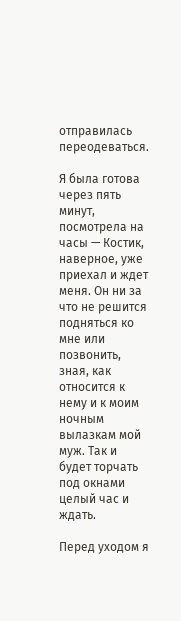отправилась переодеваться.

Я была готова через пять минут, посмотрела на часы — Костик, наверное, уже приехал и ждет меня. Он ни за что не решится подняться ко мне или позвонить, зная, как относится к нему и к моим ночным вылазкам мой муж. Так и будет торчать под окнами целый час и ждать.

Перед уходом я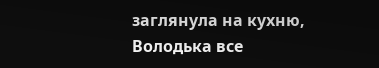заглянула на кухню, Володька все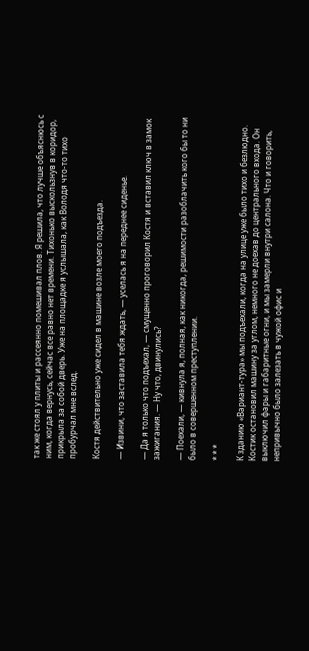так же стоял у плиты и рассеянно помешивал плов. Я решила, что лучше объяснюсь с ним, когда вернусь, сейчас все равно нет времени. Тихонько выскользнув в коридор, прикрыла за собой дверь. Уже на площадке я услышала, как Володя что-то тихо пробурчал мне вслед.

Костя действительно уже сидел в машине возле моего подъезда.

— Извини, что заставила тебя ждать, — уселась я на переднее сиденье.

— Да я только что подъехал, — смущенно проговорил Костя и вставил ключ в замок зажигания. — Ну что, двинулись?

— Поехали, — кивнула я, полная, как никогда, решимости разоблачить кого бы то ни было в совершенном преступлении.

* * *

К зданию «Вариант-тура» мы подъехали, когда на улице уже было тихо и безлюдно. Костик остановил машину за углом, немного не доехав до центрального входа. Он выключил фары и габаритные огни, и мы замерли внутри салона. Что и говорить, непривычно было залезать в чужой офис и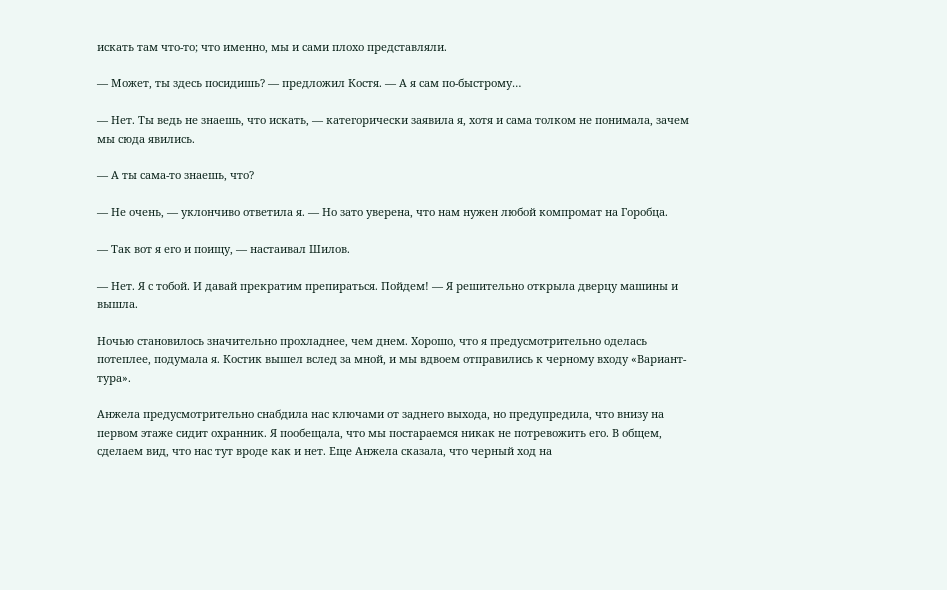искать там что-то; что именно, мы и сами плохо представляли.

— Может, ты здесь посидишь? — предложил Костя. — А я сам по-быстрому…

— Нет. Ты ведь не знаешь, что искать, — категорически заявила я, хотя и сама толком не понимала, зачем мы сюда явились.

— А ты сама-то знаешь, что?

— Не очень, — уклончиво ответила я. — Но зато уверена, что нам нужен любой компромат на Горобца.

— Так вот я его и поищу, — настаивал Шилов.

— Нет. Я с тобой. И давай прекратим препираться. Пойдем! — Я решительно открыла дверцу машины и вышла.

Ночью становилось значительно прохладнее, чем днем. Хорошо, что я предусмотрительно оделась потеплее, подумала я. Костик вышел вслед за мной, и мы вдвоем отправились к черному входу «Вариант- тура».

Анжела предусмотрительно снабдила нас ключами от заднего выхода, но предупредила, что внизу на первом этаже сидит охранник. Я пообещала, что мы постараемся никак не потревожить его. В общем, сделаем вид, что нас тут вроде как и нет. Еще Анжела сказала, что черный ход на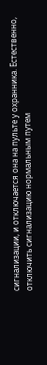сигнализации, и отключается она на пульте у охранника. Естественно, отключить сигнализацию нормальным путем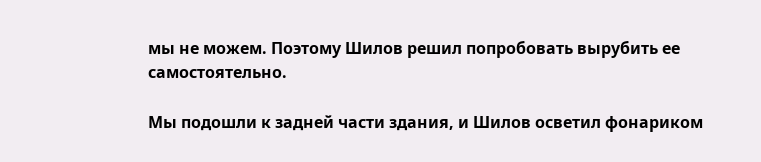мы не можем. Поэтому Шилов решил попробовать вырубить ее самостоятельно.

Мы подошли к задней части здания, и Шилов осветил фонариком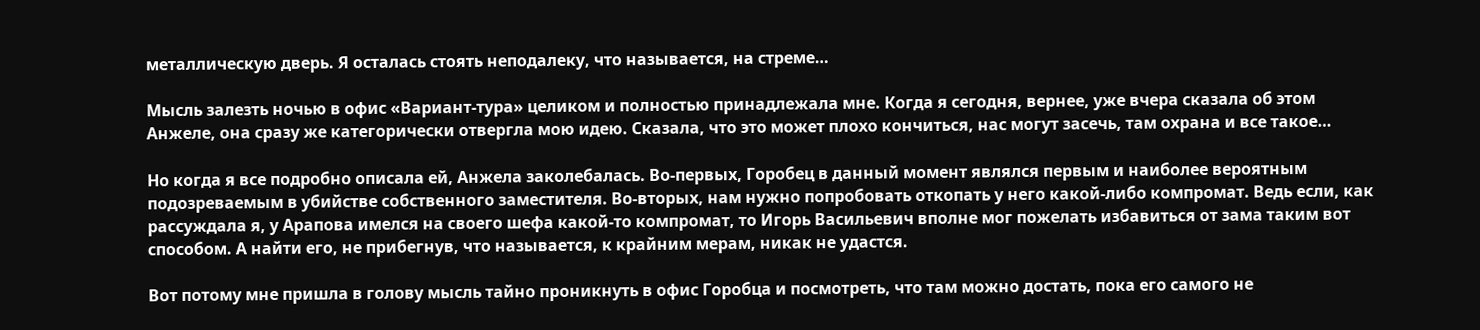металлическую дверь. Я осталась стоять неподалеку, что называется, на стреме…

Мысль залезть ночью в офис «Вариант-тура» целиком и полностью принадлежала мне. Когда я сегодня, вернее, уже вчера сказала об этом Анжеле, она сразу же категорически отвергла мою идею. Сказала, что это может плохо кончиться, нас могут засечь, там охрана и все такое…

Но когда я все подробно описала ей, Анжела заколебалась. Во-первых, Горобец в данный момент являлся первым и наиболее вероятным подозреваемым в убийстве собственного заместителя. Во-вторых, нам нужно попробовать откопать у него какой-либо компромат. Ведь если, как рассуждала я, у Арапова имелся на своего шефа какой-то компромат, то Игорь Васильевич вполне мог пожелать избавиться от зама таким вот способом. А найти его, не прибегнув, что называется, к крайним мерам, никак не удастся.

Вот потому мне пришла в голову мысль тайно проникнуть в офис Горобца и посмотреть, что там можно достать, пока его самого не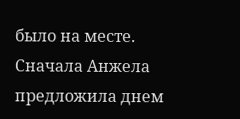было на месте. Сначала Анжела предложила днем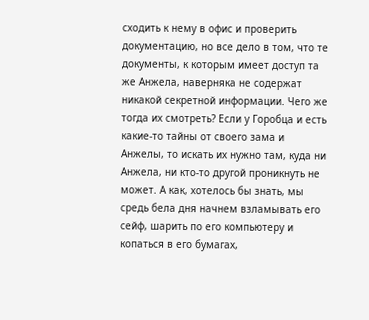сходить к нему в офис и проверить документацию, но все дело в том, что те документы, к которым имеет доступ та же Анжела, наверняка не содержат никакой секретной информации. Чего же тогда их смотреть? Если у Горобца и есть какие-то тайны от своего зама и Анжелы, то искать их нужно там, куда ни Анжела, ни кто-то другой проникнуть не может. А как, хотелось бы знать, мы средь бела дня начнем взламывать его сейф, шарить по его компьютеру и копаться в его бумагах,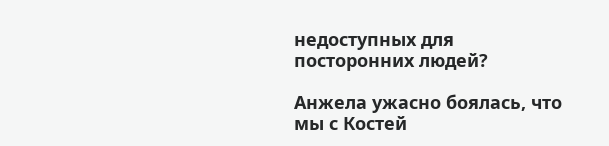недоступных для посторонних людей?

Анжела ужасно боялась, что мы с Костей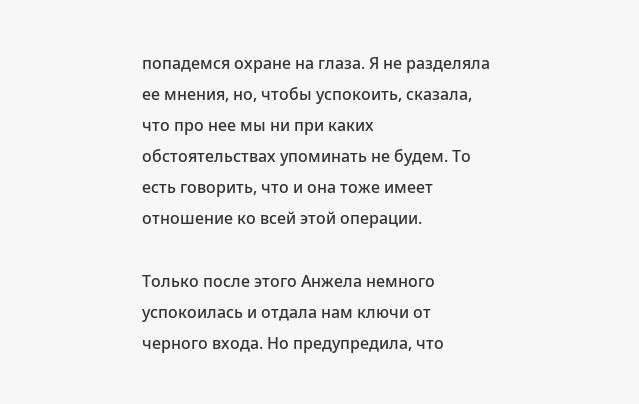попадемся охране на глаза. Я не разделяла ее мнения, но, чтобы успокоить, сказала, что про нее мы ни при каких обстоятельствах упоминать не будем. То есть говорить, что и она тоже имеет отношение ко всей этой операции.

Только после этого Анжела немного успокоилась и отдала нам ключи от черного входа. Но предупредила, что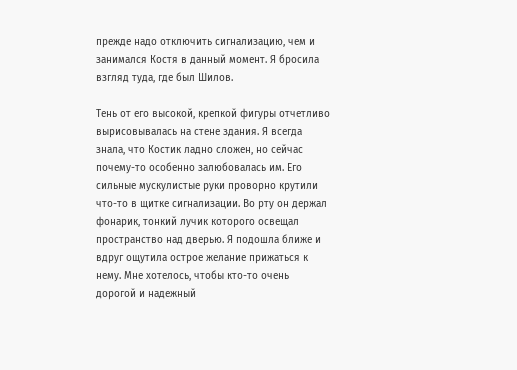прежде надо отключить сигнализацию, чем и занимался Костя в данный момент. Я бросила взгляд туда, где был Шилов.

Тень от его высокой, крепкой фигуры отчетливо вырисовывалась на стене здания. Я всегда знала, что Костик ладно сложен, но сейчас почему-то особенно залюбовалась им. Его сильные мускулистые руки проворно крутили что-то в щитке сигнализации. Во рту он держал фонарик, тонкий лучик которого освещал пространство над дверью. Я подошла ближе и вдруг ощутила острое желание прижаться к нему. Мне хотелось, чтобы кто-то очень дорогой и надежный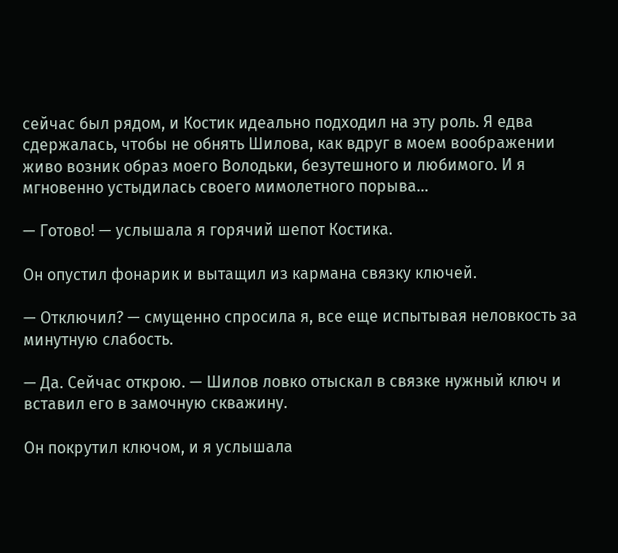сейчас был рядом, и Костик идеально подходил на эту роль. Я едва сдержалась, чтобы не обнять Шилова, как вдруг в моем воображении живо возник образ моего Володьки, безутешного и любимого. И я мгновенно устыдилась своего мимолетного порыва…

— Готово! — услышала я горячий шепот Костика.

Он опустил фонарик и вытащил из кармана связку ключей.

— Отключил? — смущенно спросила я, все еще испытывая неловкость за минутную слабость.

— Да. Сейчас открою. — Шилов ловко отыскал в связке нужный ключ и вставил его в замочную скважину.

Он покрутил ключом, и я услышала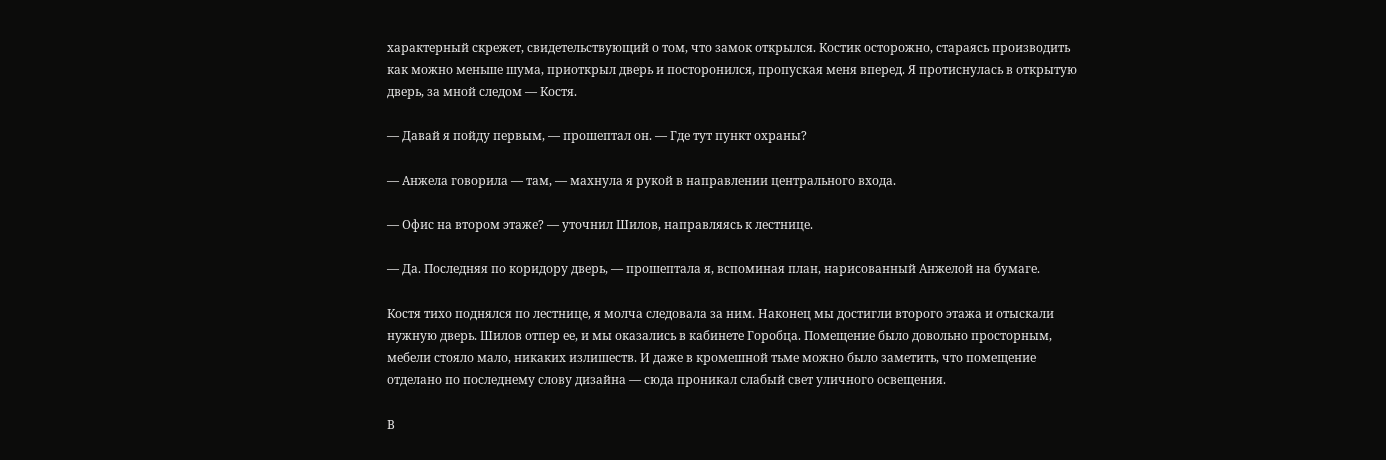характерный скрежет, свидетельствующий о том, что замок открылся. Костик осторожно, стараясь производить как можно меньше шума, приоткрыл дверь и посторонился, пропуская меня вперед. Я протиснулась в открытую дверь, за мной следом — Костя.

— Давай я пойду первым, — прошептал он. — Где тут пункт охраны?

— Анжела говорила — там, — махнула я рукой в направлении центрального входа.

— Офис на втором этаже? — уточнил Шилов, направляясь к лестнице.

— Да. Последняя по коридору дверь, — прошептала я, вспоминая план, нарисованный Анжелой на бумаге.

Костя тихо поднялся по лестнице, я молча следовала за ним. Наконец мы достигли второго этажа и отыскали нужную дверь. Шилов отпер ее, и мы оказались в кабинете Горобца. Помещение было довольно просторным, мебели стояло мало, никаких излишеств. И даже в кромешной тьме можно было заметить, что помещение отделано по последнему слову дизайна — сюда проникал слабый свет уличного освещения.

В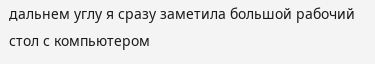дальнем углу я сразу заметила большой рабочий стол с компьютером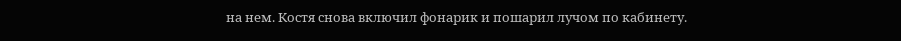на нем. Костя снова включил фонарик и пошарил лучом по кабинету.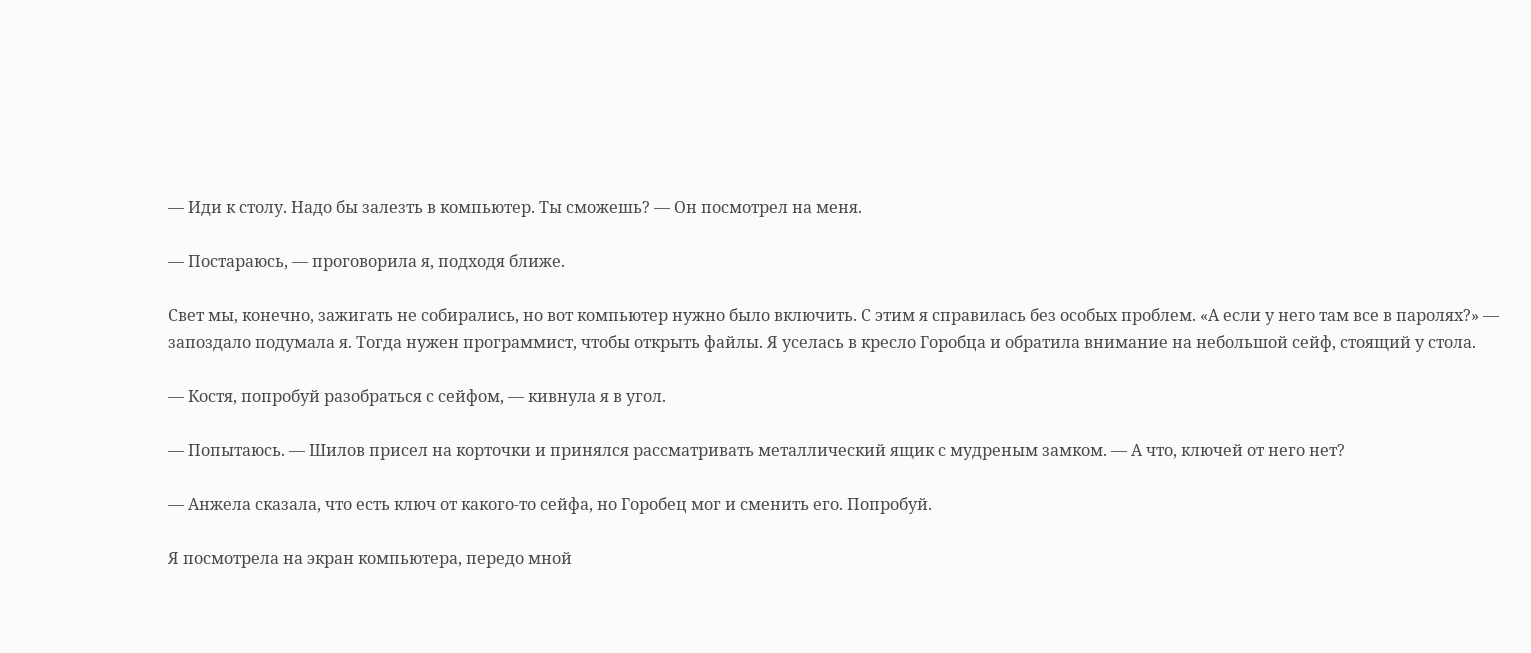— Иди к столу. Надо бы залезть в компьютер. Ты сможешь? — Он посмотрел на меня.

— Постараюсь, — проговорила я, подходя ближе.

Свет мы, конечно, зажигать не собирались, но вот компьютер нужно было включить. С этим я справилась без особых проблем. «А если у него там все в паролях?» — запоздало подумала я. Тогда нужен программист, чтобы открыть файлы. Я уселась в кресло Горобца и обратила внимание на небольшой сейф, стоящий у стола.

— Костя, попробуй разобраться с сейфом, — кивнула я в угол.

— Попытаюсь. — Шилов присел на корточки и принялся рассматривать металлический ящик с мудреным замком. — А что, ключей от него нет?

— Анжела сказала, что есть ключ от какого-то сейфа, но Горобец мог и сменить его. Попробуй.

Я посмотрела на экран компьютера, передо мной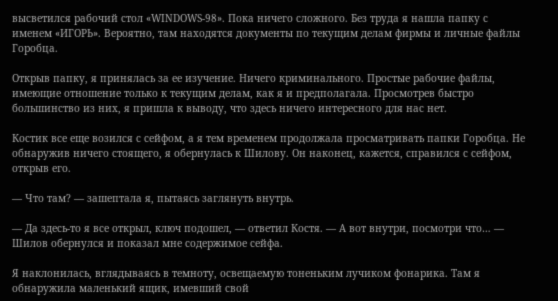высветился рабочий стол «WINDOWS-98». Пока ничего сложного. Без труда я нашла папку с именем «ИГОРЬ». Вероятно, там находятся документы по текущим делам фирмы и личные файлы Горобца.

Открыв папку, я принялась за ее изучение. Ничего криминального. Простые рабочие файлы, имеющие отношение только к текущим делам, как я и предполагала. Просмотрев быстро большинство из них, я пришла к выводу, что здесь ничего интересного для нас нет.

Костик все еще возился с сейфом, а я тем временем продолжала просматривать папки Горобца. Не обнаружив ничего стоящего, я обернулась к Шилову. Он наконец, кажется, справился с сейфом, открыв его.

— Что там? — зашептала я, пытаясь заглянуть внутрь.

— Да здесь-то я все открыл, ключ подошел, — ответил Костя. — А вот внутри, посмотри что… — Шилов обернулся и показал мне содержимое сейфа.

Я наклонилась, вглядываясь в темноту, освещаемую тоненьким лучиком фонарика. Там я обнаружила маленький ящик, имевший свой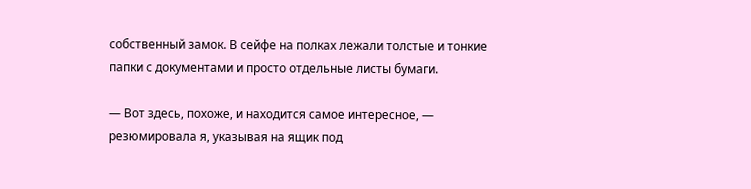собственный замок. В сейфе на полках лежали толстые и тонкие папки с документами и просто отдельные листы бумаги.

— Вот здесь, похоже, и находится самое интересное, — резюмировала я, указывая на ящик под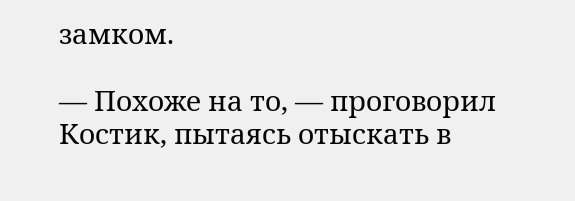замком.

— Похоже на то, — проговорил Костик, пытаясь отыскать в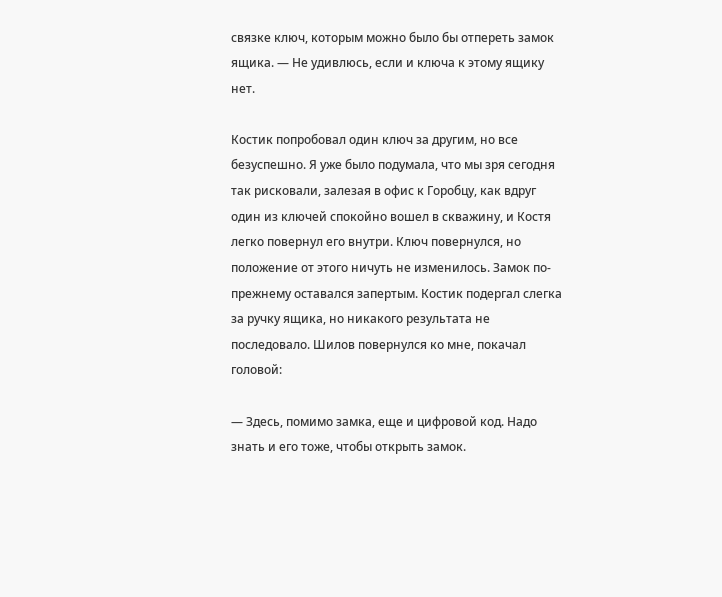связке ключ, которым можно было бы отпереть замок ящика. — Не удивлюсь, если и ключа к этому ящику нет.

Костик попробовал один ключ за другим, но все безуспешно. Я уже было подумала, что мы зря сегодня так рисковали, залезая в офис к Горобцу, как вдруг один из ключей спокойно вошел в скважину, и Костя легко повернул его внутри. Ключ повернулся, но положение от этого ничуть не изменилось. Замок по- прежнему оставался запертым. Костик подергал слегка за ручку ящика, но никакого результата не последовало. Шилов повернулся ко мне, покачал головой:

— Здесь, помимо замка, еще и цифровой код. Надо знать и его тоже, чтобы открыть замок.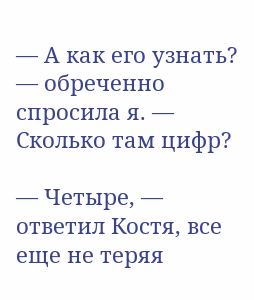— А как его узнать? — обреченно спросила я. — Сколько там цифр?

— Четыре, — ответил Костя, все еще не теряя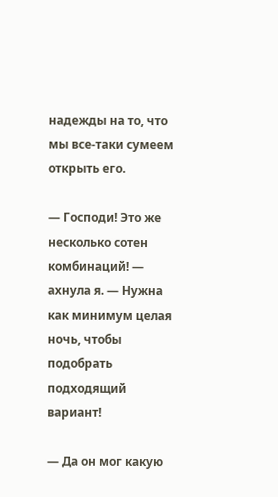надежды на то, что мы все-таки сумеем открыть его.

— Господи! Это же несколько сотен комбинаций! — ахнула я. — Нужна как минимум целая ночь, чтобы подобрать подходящий вариант!

— Да он мог какую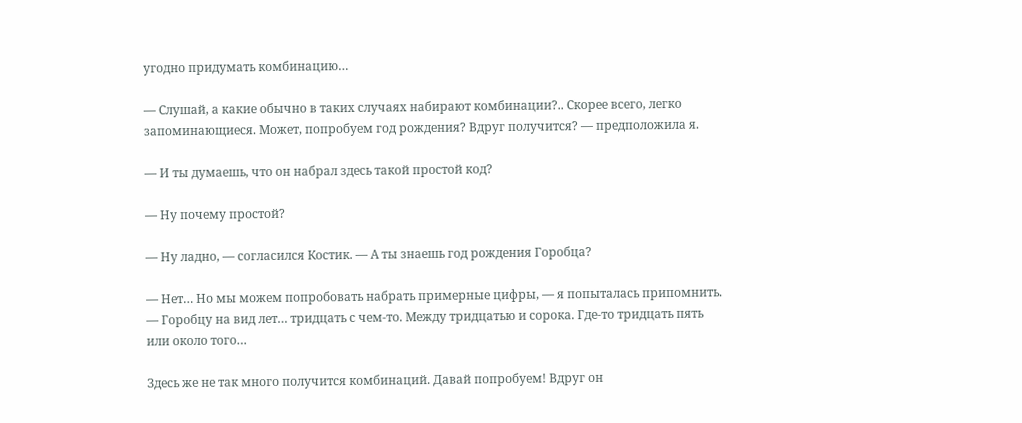угодно придумать комбинацию…

— Слушай, а какие обычно в таких случаях набирают комбинации?.. Скорее всего, легко запоминающиеся. Может, попробуем год рождения? Вдруг получится? — предположила я.

— И ты думаешь, что он набрал здесь такой простой код?

— Ну почему простой?

— Ну ладно, — согласился Костик. — А ты знаешь год рождения Горобца?

— Нет… Но мы можем попробовать набрать примерные цифры, — я попыталась припомнить. — Горобцу на вид лет… тридцать с чем-то. Между тридцатью и сорока. Где-то тридцать пять или около того…

Здесь же не так много получится комбинаций. Давай попробуем! Вдруг он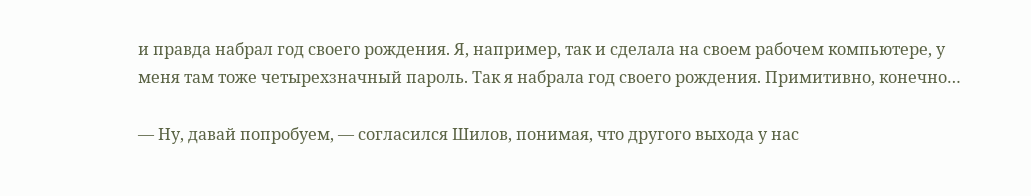и правда набрал год своего рождения. Я, например, так и сделала на своем рабочем компьютере, у меня там тоже четырехзначный пароль. Так я набрала год своего рождения. Примитивно, конечно…

— Ну, давай попробуем, — согласился Шилов, понимая, что другого выхода у нас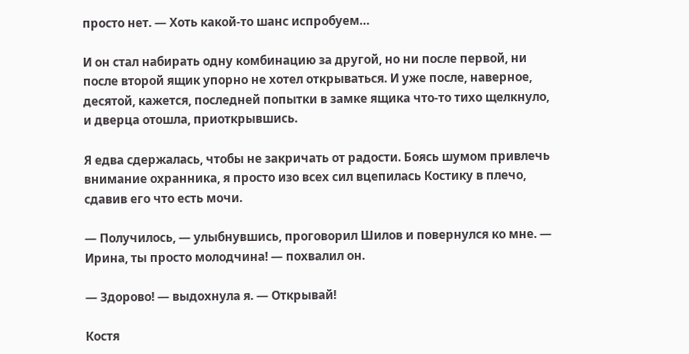просто нет. — Хоть какой-то шанс испробуем…

И он стал набирать одну комбинацию за другой, но ни после первой, ни после второй ящик упорно не хотел открываться. И уже после, наверное, десятой, кажется, последней попытки в замке ящика что-то тихо щелкнуло, и дверца отошла, приоткрывшись.

Я едва сдержалась, чтобы не закричать от радости. Боясь шумом привлечь внимание охранника, я просто изо всех сил вцепилась Костику в плечо, сдавив его что есть мочи.

— Получилось, — улыбнувшись, проговорил Шилов и повернулся ко мне. — Ирина, ты просто молодчина! — похвалил он.

— Здорово! — выдохнула я. — Открывай!

Костя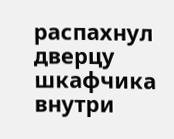распахнул дверцу шкафчика внутри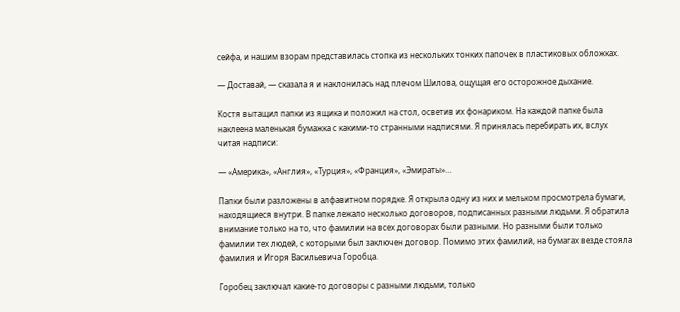сейфа, и нашим взорам представилась стопка из нескольких тонких папочек в пластиковых обложках.

— Доставай, — сказала я и наклонилась над плечом Шилова, ощущая его осторожное дыхание.

Костя вытащил папки из ящика и положил на стол, осветив их фонариком. На каждой папке была наклеена маленькая бумажка с какими-то странными надписями. Я принялась перебирать их, вслух читая надписи:

— «Америка», «Англия», «Турция», «Франция», «Эмираты»…

Папки были разложены в алфавитном порядке. Я открыла одну из них и мельком просмотрела бумаги, находящиеся внутри. В папке лежало несколько договоров, подписанных разными людьми. Я обратила внимание только на то, что фамилии на всех договорах были разными. Но разными были только фамилии тех людей, с которыми был заключен договор. Помимо этих фамилий, на бумагах везде стояла фамилия и Игоря Васильевича Горобца.

Горобец заключал какие-то договоры с разными людьми, только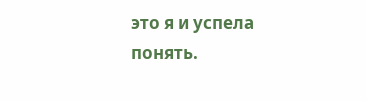это я и успела понять.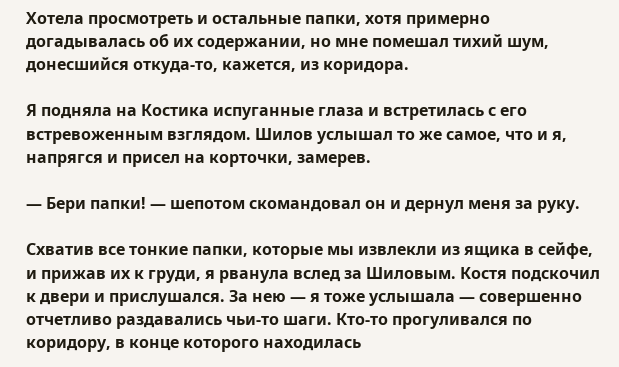Хотела просмотреть и остальные папки, хотя примерно догадывалась об их содержании, но мне помешал тихий шум, донесшийся откуда-то, кажется, из коридора.

Я подняла на Костика испуганные глаза и встретилась с его встревоженным взглядом. Шилов услышал то же самое, что и я, напрягся и присел на корточки, замерев.

— Бери папки! — шепотом скомандовал он и дернул меня за руку.

Схватив все тонкие папки, которые мы извлекли из ящика в сейфе, и прижав их к груди, я рванула вслед за Шиловым. Костя подскочил к двери и прислушался. За нею — я тоже услышала — совершенно отчетливо раздавались чьи-то шаги. Кто-то прогуливался по коридору, в конце которого находилась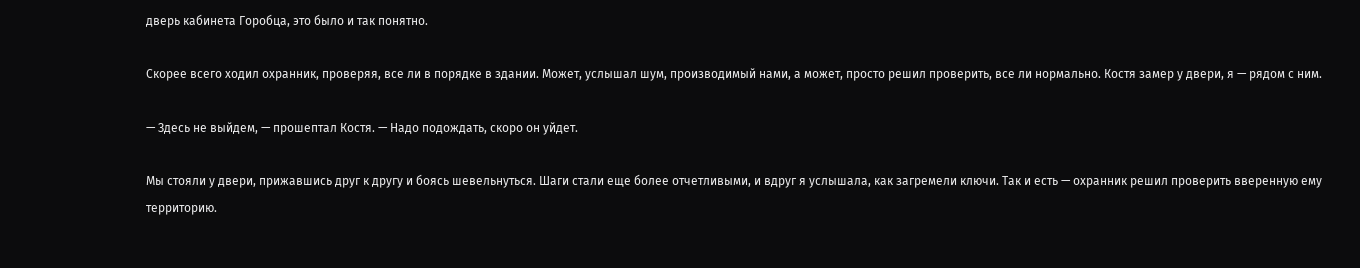дверь кабинета Горобца, это было и так понятно.

Скорее всего ходил охранник, проверяя, все ли в порядке в здании. Может, услышал шум, производимый нами, а может, просто решил проверить, все ли нормально. Костя замер у двери, я — рядом с ним.

— Здесь не выйдем, — прошептал Костя. — Надо подождать, скоро он уйдет.

Мы стояли у двери, прижавшись друг к другу и боясь шевельнуться. Шаги стали еще более отчетливыми, и вдруг я услышала, как загремели ключи. Так и есть — охранник решил проверить вверенную ему территорию.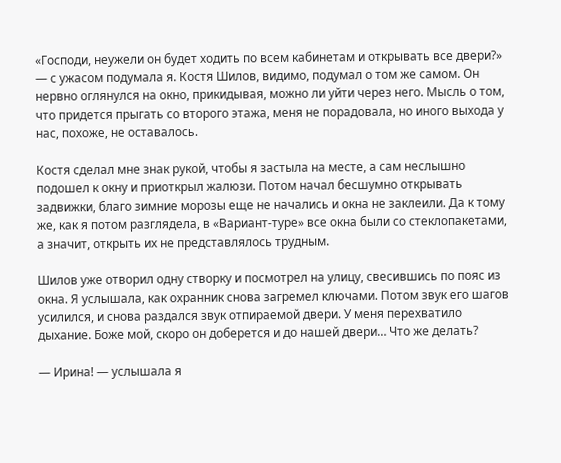«Господи, неужели он будет ходить по всем кабинетам и открывать все двери?» — с ужасом подумала я. Костя Шилов, видимо, подумал о том же самом. Он нервно оглянулся на окно, прикидывая, можно ли уйти через него. Мысль о том, что придется прыгать со второго этажа, меня не порадовала, но иного выхода у нас, похоже, не оставалось.

Костя сделал мне знак рукой, чтобы я застыла на месте, а сам неслышно подошел к окну и приоткрыл жалюзи. Потом начал бесшумно открывать задвижки, благо зимние морозы еще не начались и окна не заклеили. Да к тому же, как я потом разглядела, в «Вариант-туре» все окна были со стеклопакетами, а значит, открыть их не представлялось трудным.

Шилов уже отворил одну створку и посмотрел на улицу, свесившись по пояс из окна. Я услышала, как охранник снова загремел ключами. Потом звук его шагов усилился, и снова раздался звук отпираемой двери. У меня перехватило дыхание. Боже мой, скоро он доберется и до нашей двери… Что же делать?

— Ирина! — услышала я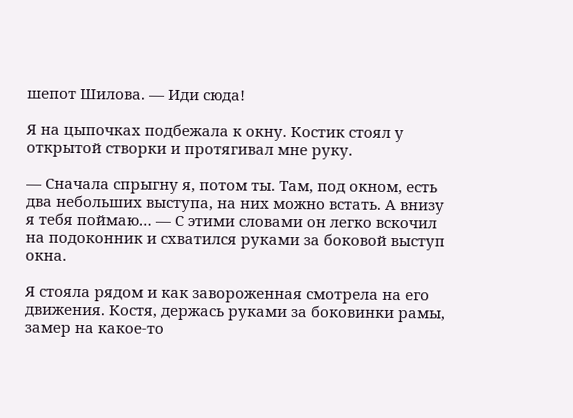шепот Шилова. — Иди сюда!

Я на цыпочках подбежала к окну. Костик стоял у открытой створки и протягивал мне руку.

— Сначала спрыгну я, потом ты. Там, под окном, есть два небольших выступа, на них можно встать. А внизу я тебя поймаю… — С этими словами он легко вскочил на подоконник и схватился руками за боковой выступ окна.

Я стояла рядом и как завороженная смотрела на его движения. Костя, держась руками за боковинки рамы, замер на какое-то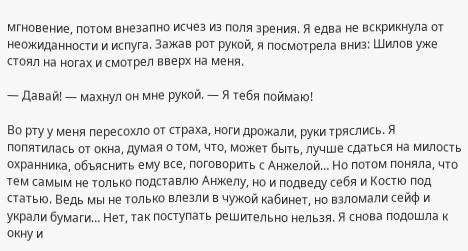мгновение, потом внезапно исчез из поля зрения. Я едва не вскрикнула от неожиданности и испуга. Зажав рот рукой, я посмотрела вниз: Шилов уже стоял на ногах и смотрел вверх на меня.

— Давай! — махнул он мне рукой. — Я тебя поймаю!

Во рту у меня пересохло от страха, ноги дрожали, руки тряслись. Я попятилась от окна, думая о том, что, может быть, лучше сдаться на милость охранника, объяснить ему все, поговорить с Анжелой… Но потом поняла, что тем самым не только подставлю Анжелу, но и подведу себя и Костю под статью. Ведь мы не только влезли в чужой кабинет, но взломали сейф и украли бумаги… Нет, так поступать решительно нельзя. Я снова подошла к окну и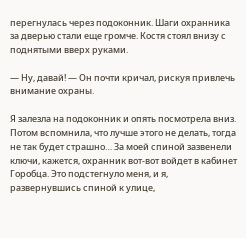перегнулась через подоконник. Шаги охранника за дверью стали еще громче. Костя стоял внизу с поднятыми вверх руками.

— Ну, давай! — Он почти кричал, рискуя привлечь внимание охраны.

Я залезла на подоконник и опять посмотрела вниз. Потом вспомнила, что лучше этого не делать, тогда не так будет страшно… За моей спиной зазвенели ключи, кажется, охранник вот-вот войдет в кабинет Горобца. Это подстегнуло меня, и я, развернувшись спиной к улице,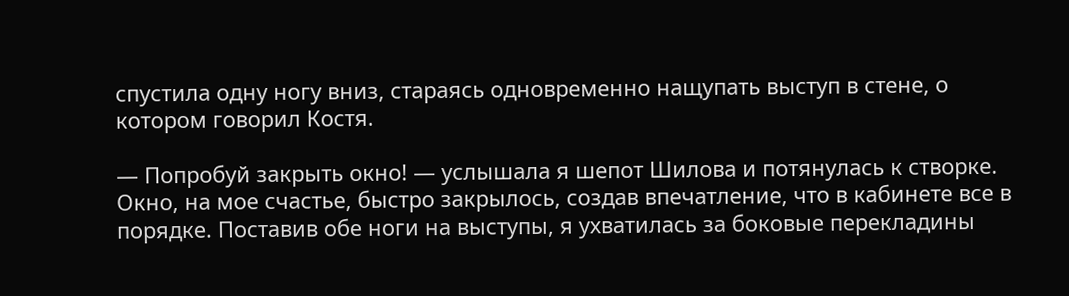спустила одну ногу вниз, стараясь одновременно нащупать выступ в стене, о котором говорил Костя.

— Попробуй закрыть окно! — услышала я шепот Шилова и потянулась к створке. Окно, на мое счастье, быстро закрылось, создав впечатление, что в кабинете все в порядке. Поставив обе ноги на выступы, я ухватилась за боковые перекладины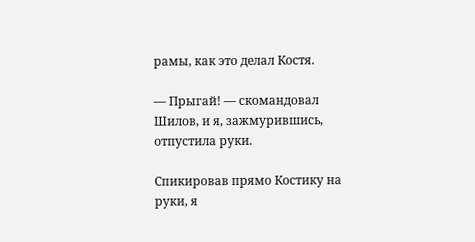рамы, как это делал Костя.

— Прыгай! — скомандовал Шилов, и я, зажмурившись, отпустила руки.

Спикировав прямо Костику на руки, я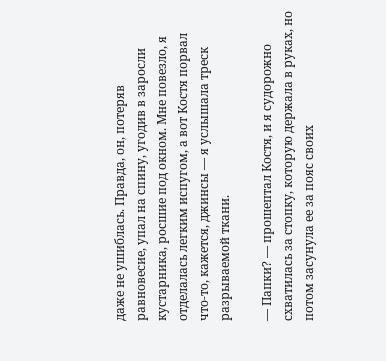даже не ушиблась. Правда, он, потеряв равновесие, упал на спину, угодив в заросли кустарника, росшие под окном. Мне повезло, я отделалась легким испугом, а вот Костя порвал что-то, кажется, джинсы — я услышала треск разрываемой ткани.

— Папки? — прошептал Костя, и я судорожно схватилась за стопку, которую держала в руках, но потом засунула ее за пояс своих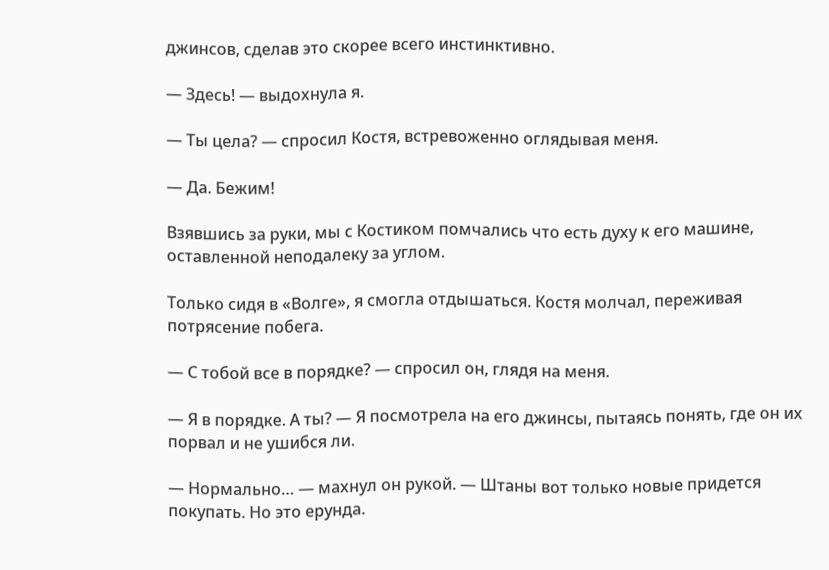джинсов, сделав это скорее всего инстинктивно.

— Здесь! — выдохнула я.

— Ты цела? — спросил Костя, встревоженно оглядывая меня.

— Да. Бежим!

Взявшись за руки, мы с Костиком помчались что есть духу к его машине, оставленной неподалеку за углом.

Только сидя в «Волге», я смогла отдышаться. Костя молчал, переживая потрясение побега.

— С тобой все в порядке? — спросил он, глядя на меня.

— Я в порядке. А ты? — Я посмотрела на его джинсы, пытаясь понять, где он их порвал и не ушибся ли.

— Нормально… — махнул он рукой. — Штаны вот только новые придется покупать. Но это ерунда.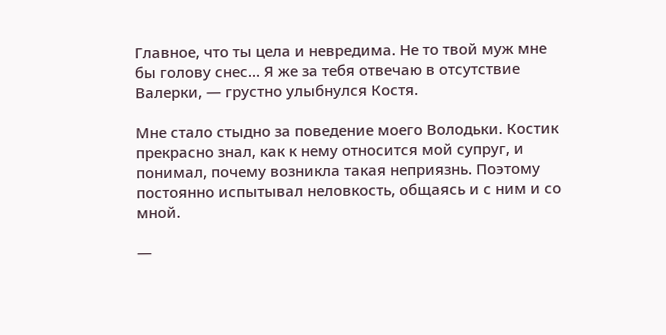Главное, что ты цела и невредима. Не то твой муж мне бы голову снес… Я же за тебя отвечаю в отсутствие Валерки, — грустно улыбнулся Костя.

Мне стало стыдно за поведение моего Володьки. Костик прекрасно знал, как к нему относится мой супруг, и понимал, почему возникла такая неприязнь. Поэтому постоянно испытывал неловкость, общаясь и с ним и со мной.

—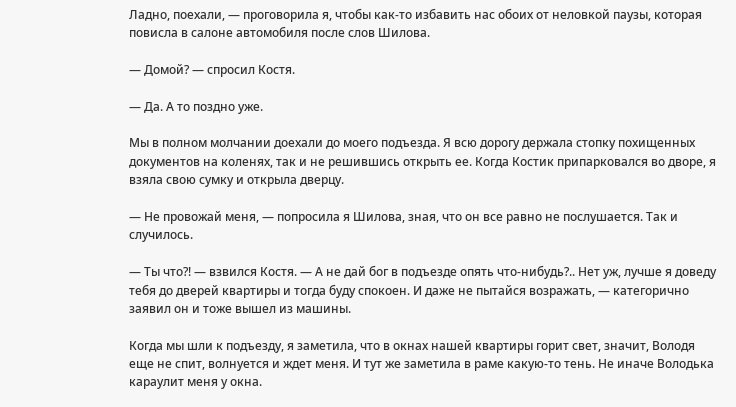Ладно, поехали, — проговорила я, чтобы как-то избавить нас обоих от неловкой паузы, которая повисла в салоне автомобиля после слов Шилова.

— Домой? — спросил Костя.

— Да. А то поздно уже.

Мы в полном молчании доехали до моего подъезда. Я всю дорогу держала стопку похищенных документов на коленях, так и не решившись открыть ее. Когда Костик припарковался во дворе, я взяла свою сумку и открыла дверцу.

— Не провожай меня, — попросила я Шилова, зная, что он все равно не послушается. Так и случилось.

— Ты что?! — взвился Костя. — А не дай бог в подъезде опять что-нибудь?.. Нет уж, лучше я доведу тебя до дверей квартиры и тогда буду спокоен. И даже не пытайся возражать, — категорично заявил он и тоже вышел из машины.

Когда мы шли к подъезду, я заметила, что в окнах нашей квартиры горит свет, значит, Володя еще не спит, волнуется и ждет меня. И тут же заметила в раме какую-то тень. Не иначе Володька караулит меня у окна.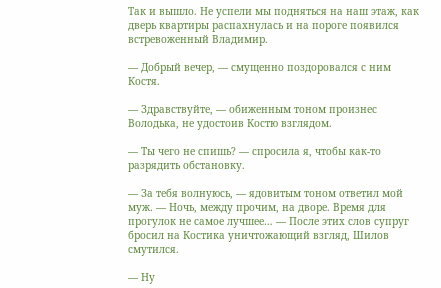Так и вышло. Не успели мы подняться на наш этаж, как дверь квартиры распахнулась и на пороге появился встревоженный Владимир.

— Добрый вечер, — смущенно поздоровался с ним Костя.

— Здравствуйте, — обиженным тоном произнес Володька, не удостоив Костю взглядом.

— Ты чего не спишь? — спросила я, чтобы как-то разрядить обстановку.

— За тебя волнуюсь, — ядовитым тоном ответил мой муж. — Ночь, между прочим, на дворе. Время для прогулок не самое лучшее… — После этих слов супруг бросил на Костика уничтожающий взгляд, Шилов смутился.

— Ну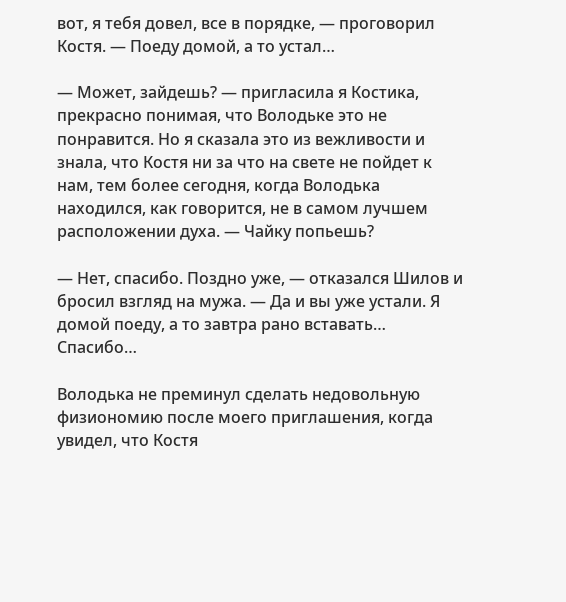вот, я тебя довел, все в порядке, — проговорил Костя. — Поеду домой, а то устал…

— Может, зайдешь? — пригласила я Костика, прекрасно понимая, что Володьке это не понравится. Но я сказала это из вежливости и знала, что Костя ни за что на свете не пойдет к нам, тем более сегодня, когда Володька находился, как говорится, не в самом лучшем расположении духа. — Чайку попьешь?

— Нет, спасибо. Поздно уже, — отказался Шилов и бросил взгляд на мужа. — Да и вы уже устали. Я домой поеду, а то завтра рано вставать… Спасибо…

Володька не преминул сделать недовольную физиономию после моего приглашения, когда увидел, что Костя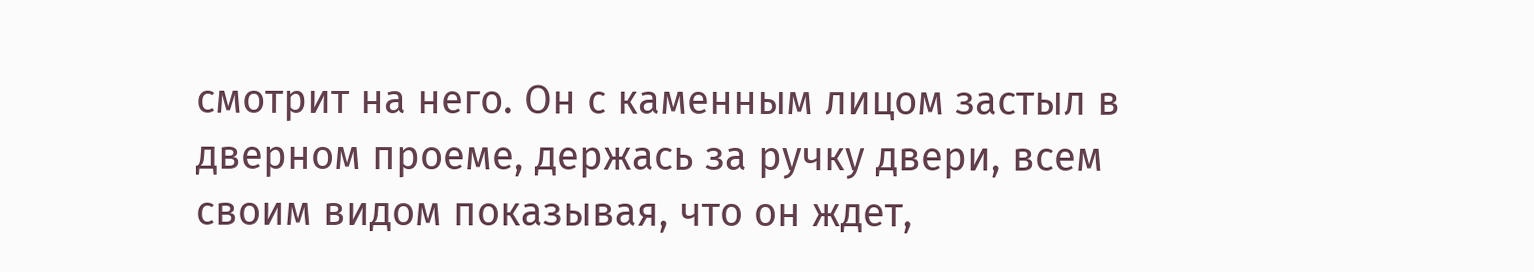смотрит на него. Он с каменным лицом застыл в дверном проеме, держась за ручку двери, всем своим видом показывая, что он ждет,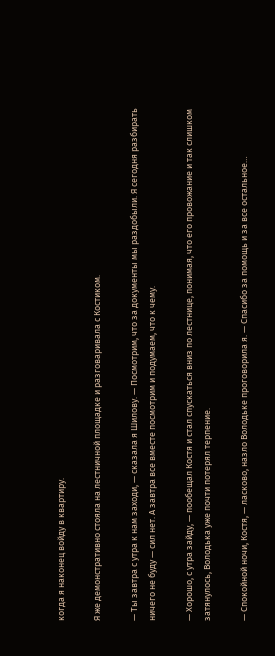когда я наконец войду в квартиру.

Я же демонстративно стояла на лестничной площадке и разговаривала с Костиком.

— Ты завтра с утра к нам заходи, — сказала я Шилову. — Посмотрим, что за документы мы раздобыли. Я сегодня разбирать ничего не буду — сил нет. А завтра все вместе посмотрим и подумаем, что к чему.

— Хорошо, с утра зайду, — пообещал Костя и стал спускаться вниз по лестнице, понимая, что его провожание и так слишком затянулось, Володька уже почти потерял терпение.

— Спокойной ночи, Костя, — ласково, назло Володьке проговорила я. — Спасибо за помощь и за все остальное…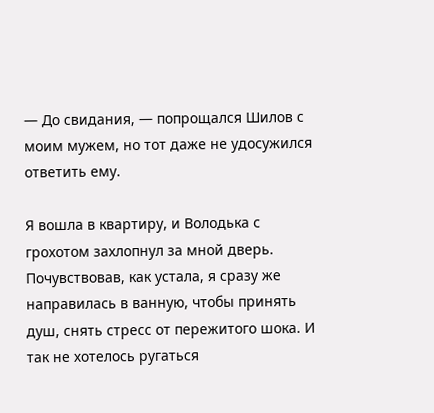— До свидания, — попрощался Шилов с моим мужем, но тот даже не удосужился ответить ему.

Я вошла в квартиру, и Володька с грохотом захлопнул за мной дверь. Почувствовав, как устала, я сразу же направилась в ванную, чтобы принять душ, снять стресс от пережитого шока. И так не хотелось ругаться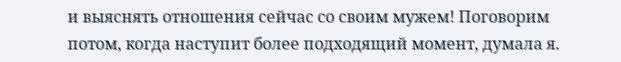и выяснять отношения сейчас со своим мужем! Поговорим потом, когда наступит более подходящий момент, думала я.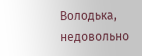Володька, недовольно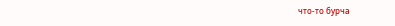что-то бурча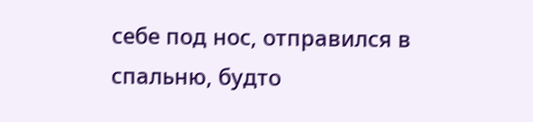себе под нос, отправился в спальню, будто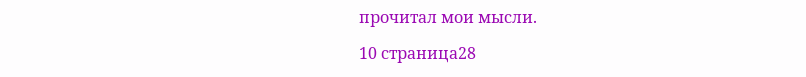прочитал мои мысли.

10 страница28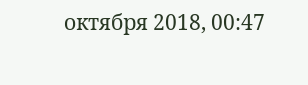октября 2018, 00:47